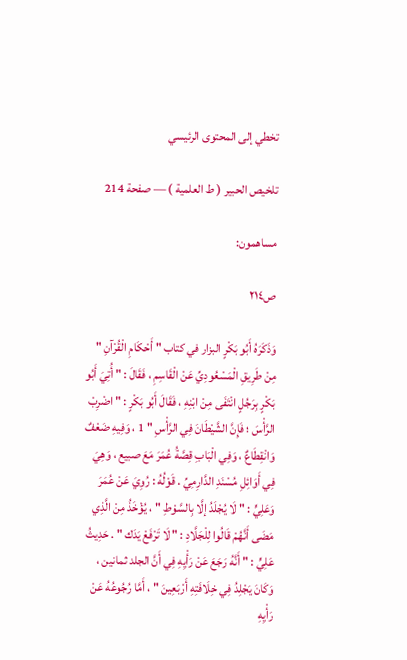تخطي إلى المحتوى الرئيسي

تلخيص الحبير ( ط العلمية ) — صفحة 214

مساهمون:

ص٢١٤

وَذَكَرَهُ أَبُو بَكْرٍ البزار في كتاب " أَحْكَامِ الْقُرْآنِ " مِنْ طَرِيقِ الْمَسْعُودِيِّ عَنْ الْقَاسِمِ ، فَقَالَ : " أُتِيَ أَبُو بَكْرٍ بِرَجُلٍ انْتَفَى مِنْ ابْنِهِ ، فَقَالَ أَبُو بَكْرٍ : " اضْرِبْ الرَّأْسَ ؛ فَإِنَّ الشَّيْطَانَ فِي الرَّأْسِ " 1 ، وَفِيهِ ضَعْفٌ وَانْقِطَاعٌ ، وَفِي الْبَابِ قِصَّةُ عُمَرَ مَعَ صبيع ، وَهِيَ فِي أَوَائِلِ مُسْنَدِ الدَّارِمِيِّ . قَوْلُهُ : رُوِيَ عَنْ عُمَرَ وَعَلِيٍّ : " لَا يُجْلَدُ إلَّا بِالسَّوْطِ " ، يُؤْخَذُ مِنْ الَّذِي مَضَى أَنَّهُمْ قَالُوا لِلْجَلَّادِ : " لَا تَرْفَعْ يَدَك " . حَدِيثُ عَلِيٍّ : " أَنَّهُ رَجَعَ عَنْ رَأْيِهِ فِي أَنَّ الجلد ثمانين ، وَكَانَ يَجْلِدُ فِي خِلَافَتِهِ أَرْبَعِينَ " ، أَمَّا رُجُوعُهُ عَنْ رَأْيِهِ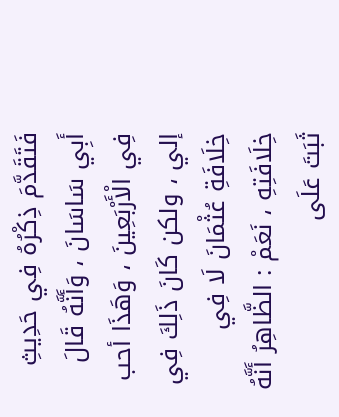فَتَقَدَّمَ ذِكْرُهُ فِي حَدِيثِ أَبِي سَاسَانَ ، وَأَنَّهُ قَالَ فِي الْأَرْبَعِينَ ، وَهَذَا أحب إلي ، ولكن كَانَ ذَلِكَ فِي خِلَافَةِ عُثْمَانَ لَا فِي خِلَافَتِهِ ، نَعَمْ : الظَّاهِرُ أَنَّهُ ثَبَتَ عَلَى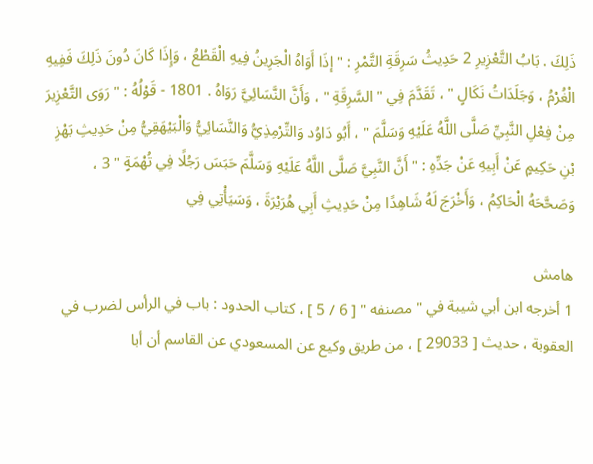ذَلِكَ . بَابُ التَّعْزِيرِ 2 حَدِيثُ سَرِقَةِ التَّمْرِ : " إذَا أَوَاهُ الْجَرِينُ فِيهِ الْقَطْعُ ، وَإِذَا كَانَ دُونَ ذَلِكَ فَفِيهِ الْغُرْمُ ، وَجَلَدَاتُ نَكَالٍ " ، تَقَدَّمَ فِي " السَّرِقَةِ " ، وَأَنَّ النَّسَائِيَّ رَوَاهُ . 1801 - قَوْلُهُ : " رَوَى التَّعْزِيرَ مِنْ فِعْلِ النَّبِيِّ صَلَّى اللَّهُ عَلَيْهِ وَسَلَّمَ " ، أَبُو دَاوُد وَالتِّرْمِذِيُّ وَالنَّسَائِيُّ وَالْبَيْهَقِيُّ مِنْ حَدِيثِ بَهْزِ بْنِ حَكِيمٍ عَنْ أَبِيهِ عَنْ جَدِّهِ : " أَنَّ النَّبِيَّ صَلَّى اللَّهُ عَلَيْهِ وَسَلَّمَ حَبَسَ رَجُلًا فِي تُهْمَةٍ " 3 ، وَصَحَّحَهُ الْحَاكِمُ ، وَأَخْرَجَ لَهُ شَاهِدًا مِنْ حَدِيثِ أَبِي هُرَيْرَةَ ، وَسَيَأْتِي فِي

هامش
1 أخرجه ابن أبي شيبة في " مصنفه " [ 6 / 5 ] ، كتاب الحدود : باب في الرأس لضرب في العقوبة ، حديث [ 29033 ] ، من طريق وكيع عن المسعودي عن القاسم أن أبا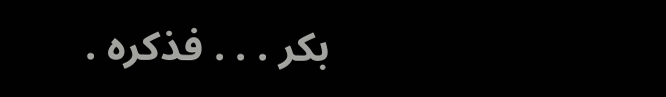بكر . . . فذكره .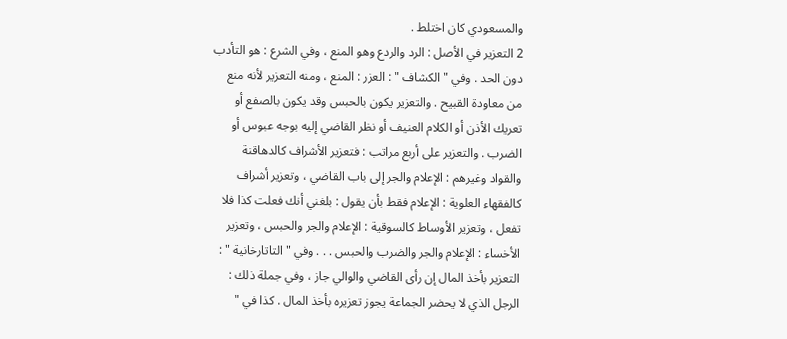والمسعودي كان اختلط .
2 التعزير في الأصل : الرد والردع وهو المنع ، وفي الشرع : هو التأدب دون الحد . وفي " الكشاف " : العزر : المنع ، ومنه التعزير لأنه منع من معاودة القبيح . والتعزير يكون بالحبس وقد يكون بالصفع أو تعريك الأذن أو الكلام العنيف أو نظر القاضي إليه بوجه عبوس أو الضرب . والتعزير على أربع مراتب : فتعزير الأشراف كالدهاقنة والقواد وغيرهم : الإعلام والجر إلى باب القاضي ، وتعزير أشراف كالفقهاء العلوية : الإعلام فقط بأن يقول : بلغني أنك فعلت كذا فلا تفعل ، وتعزير الأوساط كالسوقية : الإعلام والجر والحبس ، وتعزير الأخساء : الإعلام والجر والضرب والحبس . . . وفي " التاتارخانية " : التعزير بأخذ المال إن رأى القاضي والوالي جاز ، وفي جملة ذلك : الرجل الذي لا يحضر الجماعة يجوز تعزيره بأخذ المال . كذا في "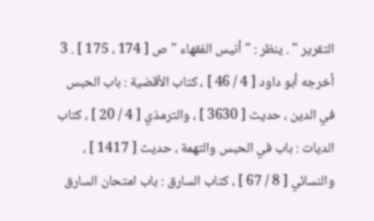التقرير " . ينظر : " أنيس الفقهاء " ص [ 174 ، 175 ] . 3 أخرجه أبو داود [ 4 / 46 ] ، كتاب الأقضية : باب الحبس في الدين ، حديث [ 3630 ] ، والترمذي [ 4 / 20 ] ، كتاب الديات : باب في الحبس والتهمة ، حديث [ 1417 ] ، والنسائي [ 8 / 67 ] ، كتاب السارق : باب امتحان السارق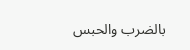بالضرب والحبس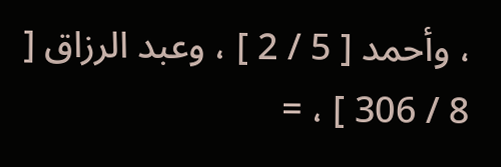، وأحمد [ 5 / 2 ] ، وعبد الرزاق [ 8 / 306 ] ، =